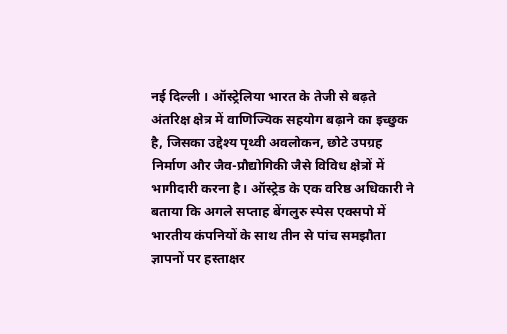नई दिल्ली । ऑस्ट्रेलिया भारत के तेजी से बढ़ते अंतरिक्ष क्षेत्र में वाणिज्यिक सहयोग बढ़ाने का इच्छुक है, जिसका उद्देश्य पृथ्वी अवलोकन, छोटे उपग्रह निर्माण और जैव-प्रौद्योगिकी जैसे विविध क्षेत्रों में भागीदारी करना है। ऑस्ट्रेड के एक वरिष्ठ अधिकारी ने बताया कि अगले सप्ताह बेंगलुरु स्पेस एक्सपो में भारतीय कंपनियों के साथ तीन से पांच समझौता ज्ञापनों पर हस्ताक्षर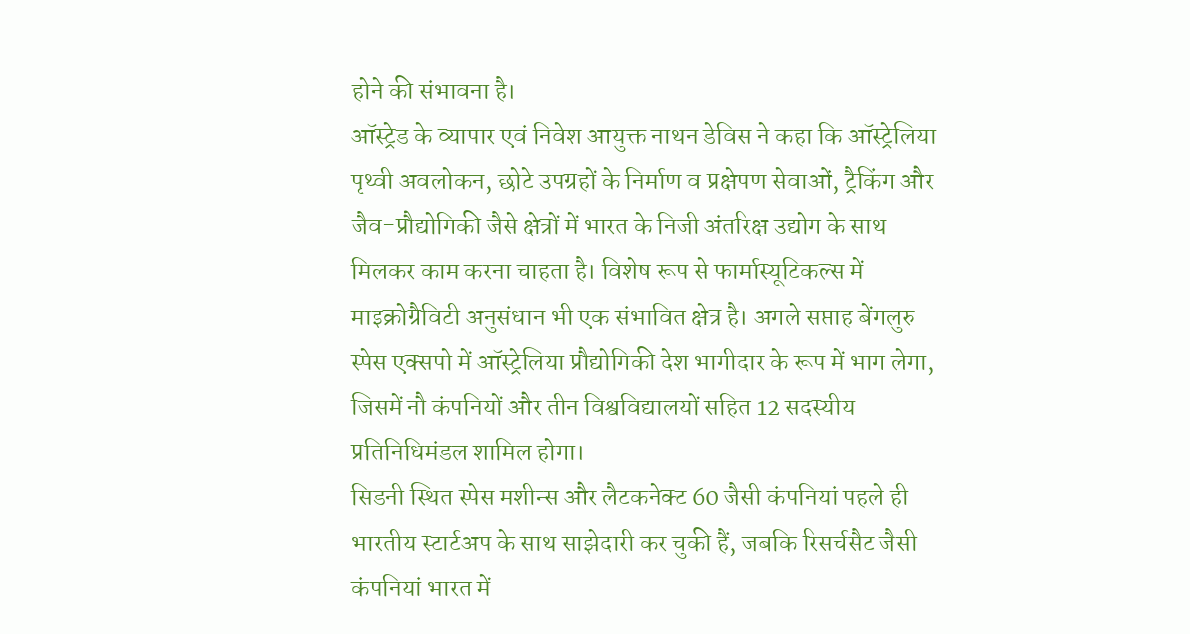होने की संभावना है।
ऑस्ट्रेड के व्यापार एवं निवेश आयुक्त नाथन डेविस ने कहा कि ऑस्ट्रेलिया पृथ्वी अवलोकन, छोटे उपग्रहों के निर्माण व प्रक्षेपण सेवाओं, ट्रैकिंग और जैव-प्रौद्योगिकी जैसे क्षेत्रों में भारत के निजी अंतरिक्ष उद्योग के साथ मिलकर काम करना चाहता है। विशेष रूप से फार्मास्यूटिकल्स में माइक्रोग्रैविटी अनुसंधान भी एक संभावित क्षेत्र है। अगले सप्ताह बेंगलुरु स्पेस एक्सपो में ऑस्ट्रेलिया प्रौद्योगिकी देश भागीदार के रूप में भाग लेगा, जिसमें नौ कंपनियों और तीन विश्वविद्यालयों सहित 12 सदस्यीय प्रतिनिधिमंडल शामिल होगा।
सिडनी स्थित स्पेस मशीन्स और लैटकनेक्ट 60 जैसी कंपनियां पहले ही भारतीय स्टार्टअप के साथ साझेदारी कर चुकी हैं, जबकि रिसर्चसैट जैसी कंपनियां भारत में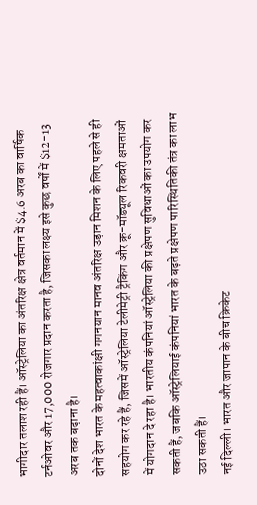भागीदार तलाश रही हैं। ऑस्ट्रेलिया का अंतरिक्ष क्षेत्र वर्तमान में $4.6 अरब का वार्षिक टर्नओवर और 17,000 रोजगार प्रदान करता है, जिसका लक्ष्य इसे कुछ वर्षों में $12-13 अरब तक बढ़ाना है।
दोनों देश भारत के महत्वाकांक्षी गगनयान मानव अंतरिक्ष उड़ान मिशन के लिए पहले से ही सहयोग कर रहे हैं, जिसमें ऑस्ट्रेलिया टेलीमेट्री ट्रैकिंग और क्रू-मॉड्यूल रिकवरी क्षमताओं में योगदान दे रहा है। भारतीय कंपनियां ऑस्ट्रेलिया की प्रक्षेपण सुविधाओं का उपयोग कर सकती हैं, जबकि ऑस्ट्रेलियाई कंपनियां भारत के बढ़ते प्रक्षेपण पारिस्थितिकी तंत्र का लाभ उठा सकती हैं।
नई दिल्ली। भारत और जापान के बीच क्रिकेट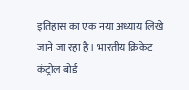इतिहास का एक नया अध्याय लिखे जाने जा रहा है। भारतीय क्रिकेट कंट्रोल बोर्ड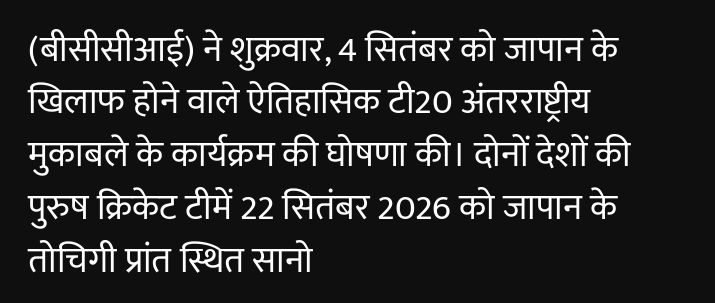(बीसीसीआई) ने शुक्रवार, 4 सितंबर को जापान के खिलाफ होने वाले ऐतिहासिक टी20 अंतरराष्ट्रीय मुकाबले के कार्यक्रम की घोषणा की। दोनों देशों की पुरुष क्रिकेट टीमें 22 सितंबर 2026 को जापान के तोचिगी प्रांत स्थित सानो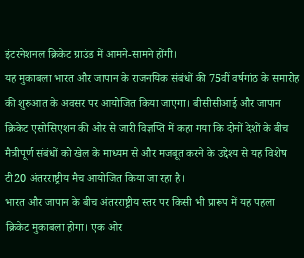इंटरनेशनल क्रिकेट ग्राउंड में आमने-सामने होंगी।
यह मुकाबला भारत और जापान के राजनयिक संबंधों की 75वीं वर्षगांठ के समारोह की शुरुआत के अवसर पर आयोजित किया जाएगा। बीसीसीआई और जापान क्रिकेट एसोसिएशन की ओर से जारी विज्ञप्ति में कहा गया कि दोनों देशों के बीच मैत्रीपूर्ण संबंधों को खेल के माध्यम से और मजबूत करने के उद्देश्य से यह विशेष टी20 अंतरराष्ट्रीय मैच आयोजित किया जा रहा है।
भारत और जापान के बीच अंतरराष्ट्रीय स्तर पर किसी भी प्रारूप में यह पहला क्रिकेट मुकाबला होगा। एक ओर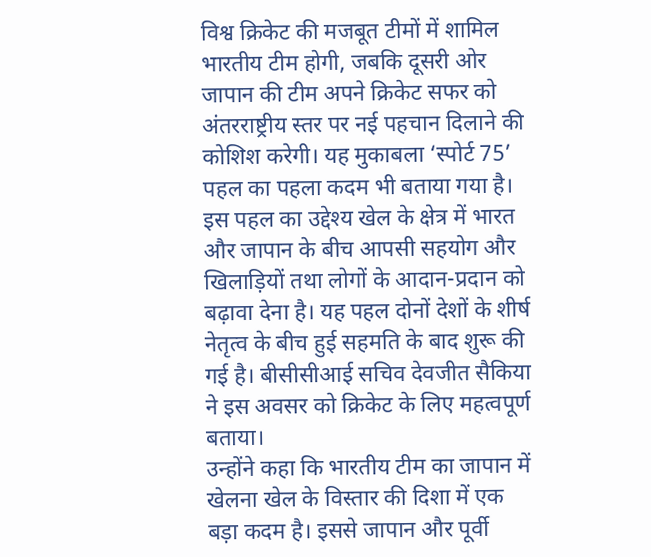विश्व क्रिकेट की मजबूत टीमों में शामिल भारतीय टीम होगी, जबकि दूसरी ओर जापान की टीम अपने क्रिकेट सफर को अंतरराष्ट्रीय स्तर पर नई पहचान दिलाने की कोशिश करेगी। यह मुकाबला ‘स्पोर्ट 75’ पहल का पहला कदम भी बताया गया है।
इस पहल का उद्देश्य खेल के क्षेत्र में भारत और जापान के बीच आपसी सहयोग और खिलाड़ियों तथा लोगों के आदान-प्रदान को बढ़ावा देना है। यह पहल दोनों देशों के शीर्ष नेतृत्व के बीच हुई सहमति के बाद शुरू की गई है। बीसीसीआई सचिव देवजीत सैकिया ने इस अवसर को क्रिकेट के लिए महत्वपूर्ण बताया।
उन्होंने कहा कि भारतीय टीम का जापान में खेलना खेल के विस्तार की दिशा में एक बड़ा कदम है। इससे जापान और पूर्वी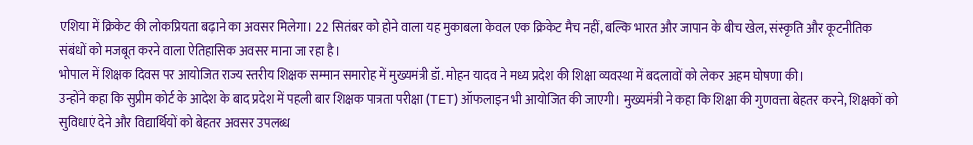एशिया में क्रिकेट की लोकप्रियता बढ़ाने का अवसर मिलेगा। 22 सितंबर को होने वाला यह मुकाबला केवल एक क्रिकेट मैच नहीं, बल्कि भारत और जापान के बीच खेल, संस्कृति और कूटनीतिक संबंधों को मजबूत करने वाला ऐतिहासिक अवसर माना जा रहा है।
भोपाल में शिक्षक दिवस पर आयोजित राज्य स्तरीय शिक्षक सम्मान समारोह में मुख्यमंत्री डॉ. मोहन यादव ने मध्य प्रदेश की शिक्षा व्यवस्था में बदलावों को लेकर अहम घोषणा की।
उन्होंने कहा कि सुप्रीम कोर्ट के आदेश के बाद प्रदेश में पहली बार शिक्षक पात्रता परीक्षा (TET) ऑफलाइन भी आयोजित की जाएगी। मुख्यमंत्री ने कहा कि शिक्षा की गुणवत्ता बेहतर करने, शिक्षकों को सुविधाएं देने और विद्यार्थियों को बेहतर अवसर उपलब्ध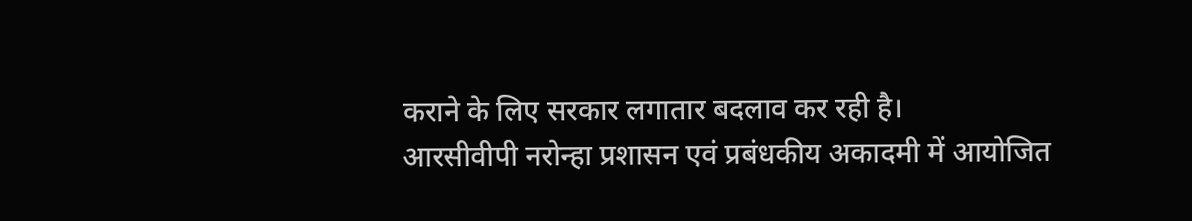कराने के लिए सरकार लगातार बदलाव कर रही है।
आरसीवीपी नरोन्हा प्रशासन एवं प्रबंधकीय अकादमी में आयोजित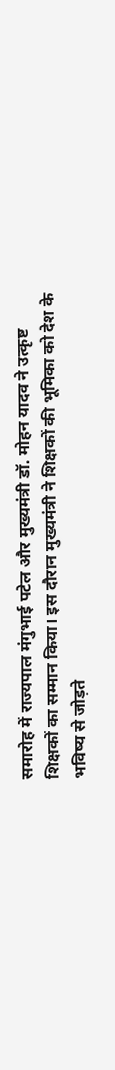समारोह में राज्यपाल मंगुभाई पटेल और मुख्यमंत्री डॉ. मोहन यादव ने उत्कृष्ट शिक्षकों का सम्मान किया। इस दौरान मुख्यमंत्री ने शिक्षकों की भूमिका को देश के भविष्य से जोड़ते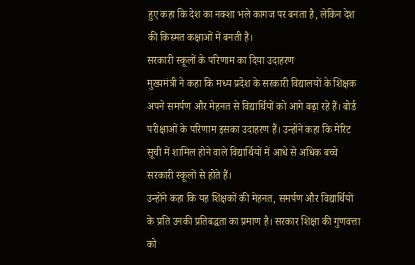हुए कहा कि देश का नक्शा भले कागज पर बनता है, लेकिन देश की किस्मत कक्षाओं में बनती है।
सरकारी स्कूलों के परिणाम का दिया उदाहरण
मुख्यमंत्री ने कहा कि मध्य प्रदेश के सरकारी विद्यालयों के शिक्षक अपने समर्पण और मेहनत से विद्यार्थियों को आगे बढ़ा रहे हैं। बोर्ड परीक्षाओं के परिणाम इसका उदाहरण हैं। उन्होंने कहा कि मेरिट सूची में शामिल होने वाले विद्यार्थियों में आधे से अधिक बच्चे सरकारी स्कूलों से होते हैं।
उन्होंने कहा कि यह शिक्षकों की मेहनत, समर्पण और विद्यार्थियों के प्रति उनकी प्रतिबद्धता का प्रमाण है। सरकार शिक्षा की गुणवत्ता को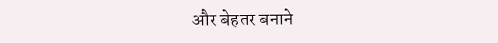और बेहतर बनाने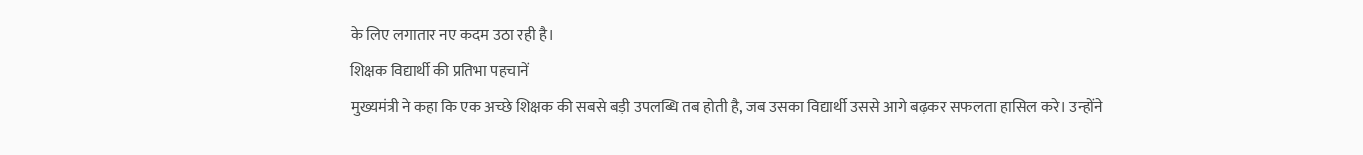के लिए लगातार नए कदम उठा रही है।
शिक्षक विद्यार्थी की प्रतिभा पहचानें
मुख्यमंत्री ने कहा कि एक अच्छे शिक्षक की सबसे बड़ी उपलब्धि तब होती है, जब उसका विद्यार्थी उससे आगे बढ़कर सफलता हासिल करे। उन्होंने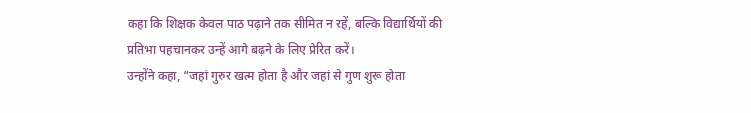कहा कि शिक्षक केवल पाठ पढ़ाने तक सीमित न रहें, बल्कि विद्यार्थियों की प्रतिभा पहचानकर उन्हें आगे बढ़ने के लिए प्रेरित करें।
उन्होंने कहा, “जहां गुरुर खत्म होता है और जहां से गुण शुरू होता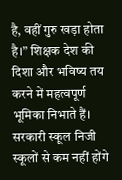है, वहीं गुरु खड़ा होता है।” शिक्षक देश की दिशा और भविष्य तय करने में महत्वपूर्ण भूमिका निभाते हैं।
सरकारी स्कूल निजी स्कूलों से कम नहीं होंगे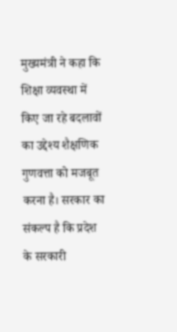मुख्यमंत्री ने कहा कि शिक्षा व्यवस्था में किए जा रहे बदलावों का उद्देश्य शैक्षणिक गुणवत्ता को मजबूत करना है। सरकार का संकल्प है कि प्रदेश के सरकारी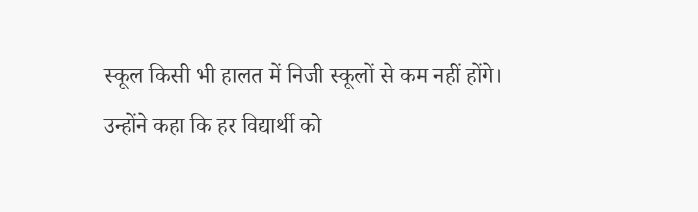स्कूल किसी भी हालत में निजी स्कूलों से कम नहीं होंगे।
उन्होंने कहा कि हर विद्यार्थी को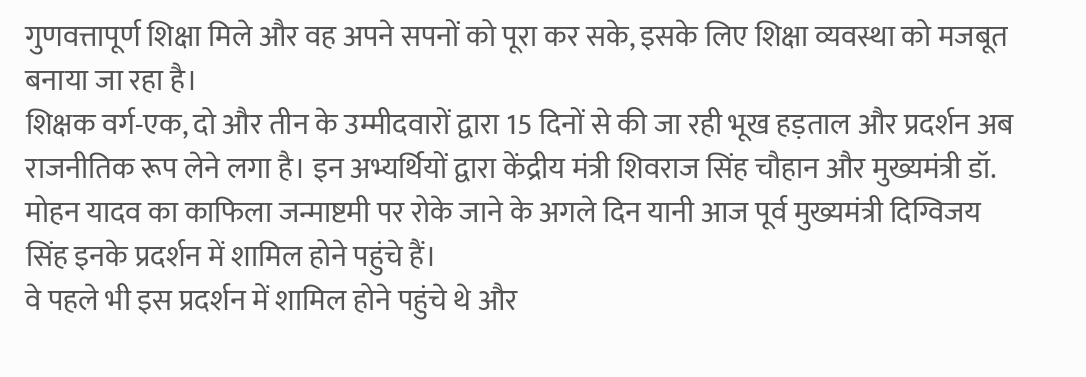गुणवत्तापूर्ण शिक्षा मिले और वह अपने सपनों को पूरा कर सके, इसके लिए शिक्षा व्यवस्था को मजबूत बनाया जा रहा है।
शिक्षक वर्ग-एक, दो और तीन के उम्मीदवारों द्वारा 15 दिनों से की जा रही भूख हड़ताल और प्रदर्शन अब राजनीतिक रूप लेने लगा है। इन अभ्यर्थियों द्वारा केंद्रीय मंत्री शिवराज सिंह चौहान और मुख्यमंत्री डॉ. मोहन यादव का काफिला जन्माष्टमी पर रोके जाने के अगले दिन यानी आज पूर्व मुख्यमंत्री दिग्विजय सिंह इनके प्रदर्शन में शामिल होने पहुंचे हैं।
वे पहले भी इस प्रदर्शन में शामिल होने पहुंचे थे और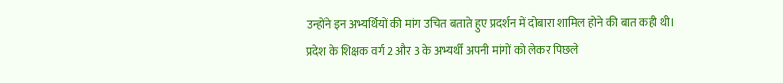उन्होंने इन अभ्यर्थियों की मांग उचित बताते हुए प्रदर्शन में दोबारा शामिल होने की बात कही थी।
प्रदेश के शिक्षक वर्ग 2 और 3 के अभ्यर्थी अपनी मांगों को लेकर पिछले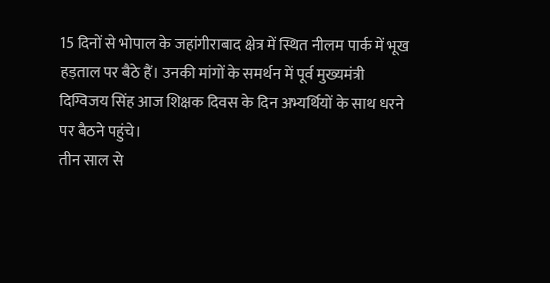15 दिनों से भोपाल के जहांगीराबाद क्षेत्र में स्थित नीलम पार्क में भूख हड़ताल पर बैठे हैं। उनकी मांगों के समर्थन में पूर्व मुख्यमंत्री दिग्विजय सिंह आज शिक्षक दिवस के दिन अभ्यर्थियों के साथ धरने पर बैठने पहुंचे।
तीन साल से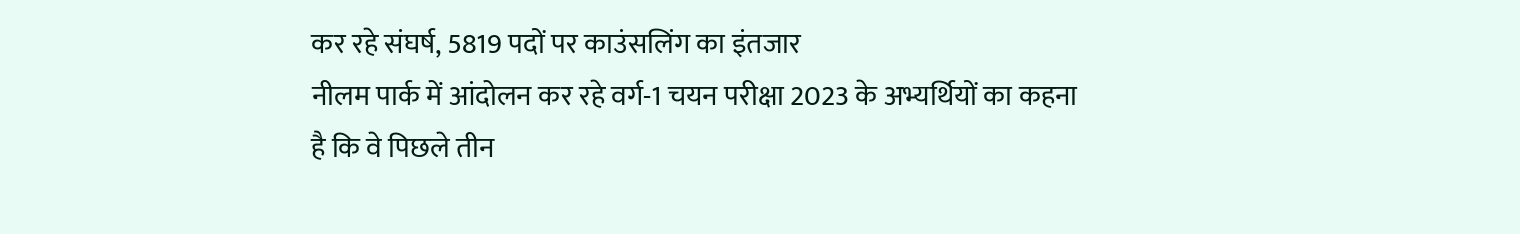कर रहे संघर्ष, 5819 पदों पर काउंसलिंग का इंतजार
नीलम पार्क में आंदोलन कर रहे वर्ग-1 चयन परीक्षा 2023 के अभ्यर्थियों का कहना है कि वे पिछले तीन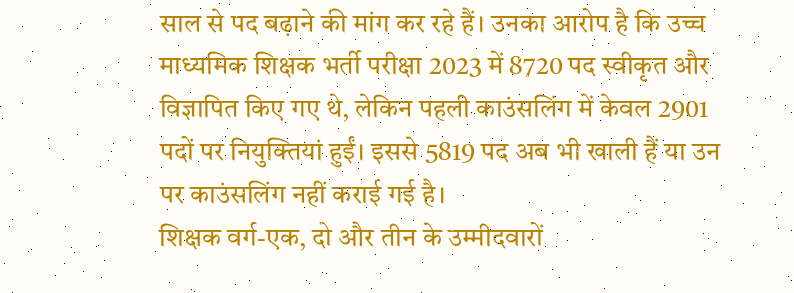साल से पद बढ़ाने की मांग कर रहे हैं। उनका आरोप है कि उच्च माध्यमिक शिक्षक भर्ती परीक्षा 2023 में 8720 पद स्वीकृत और विज्ञापित किए गए थे, लेकिन पहली काउंसलिंग में केवल 2901 पदों पर नियुक्तियां हुईं। इससे 5819 पद अब भी खाली हैं या उन पर काउंसलिंग नहीं कराई गई है।
शिक्षक वर्ग-एक, दो और तीन के उम्मीदवारों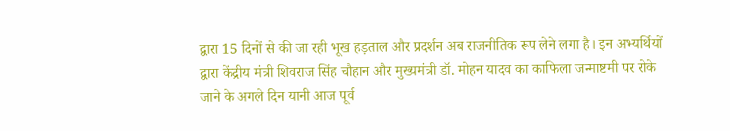द्वारा 15 दिनों से की जा रही भूख हड़ताल और प्रदर्शन अब राजनीतिक रूप लेने लगा है। इन अभ्यर्थियों द्वारा केंद्रीय मंत्री शिवराज सिंह चौहान और मुख्यमंत्री डॉ. मोहन यादव का काफिला जन्माष्टमी पर रोके जाने के अगले दिन यानी आज पूर्व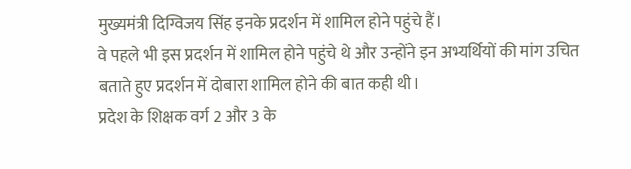मुख्यमंत्री दिग्विजय सिंह इनके प्रदर्शन में शामिल होने पहुंचे हैं।
वे पहले भी इस प्रदर्शन में शामिल होने पहुंचे थे और उन्होंने इन अभ्यर्थियों की मांग उचित बताते हुए प्रदर्शन में दोबारा शामिल होने की बात कही थी।
प्रदेश के शिक्षक वर्ग 2 और 3 के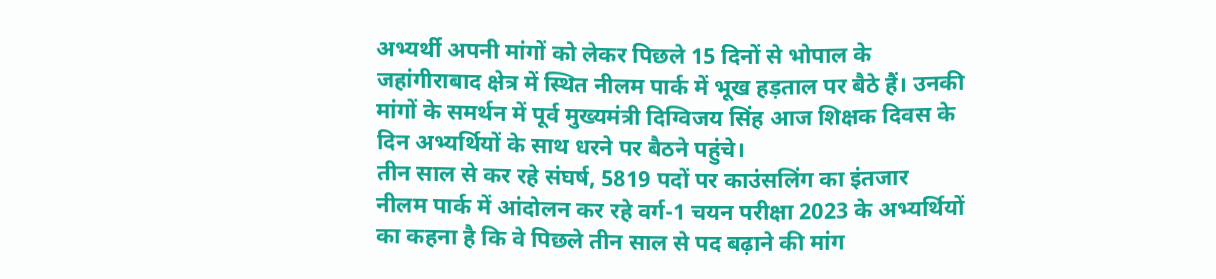अभ्यर्थी अपनी मांगों को लेकर पिछले 15 दिनों से भोपाल के जहांगीराबाद क्षेत्र में स्थित नीलम पार्क में भूख हड़ताल पर बैठे हैं। उनकी मांगों के समर्थन में पूर्व मुख्यमंत्री दिग्विजय सिंह आज शिक्षक दिवस के दिन अभ्यर्थियों के साथ धरने पर बैठने पहुंचे।
तीन साल से कर रहे संघर्ष, 5819 पदों पर काउंसलिंग का इंतजार
नीलम पार्क में आंदोलन कर रहे वर्ग-1 चयन परीक्षा 2023 के अभ्यर्थियों का कहना है कि वे पिछले तीन साल से पद बढ़ाने की मांग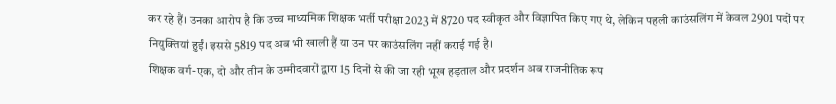कर रहे हैं। उनका आरोप है कि उच्च माध्यमिक शिक्षक भर्ती परीक्षा 2023 में 8720 पद स्वीकृत और विज्ञापित किए गए थे, लेकिन पहली काउंसलिंग में केवल 2901 पदों पर नियुक्तियां हुईं। इससे 5819 पद अब भी खाली हैं या उन पर काउंसलिंग नहीं कराई गई है।
शिक्षक वर्ग-एक, दो और तीन के उम्मीदवारों द्वारा 15 दिनों से की जा रही भूख हड़ताल और प्रदर्शन अब राजनीतिक रूप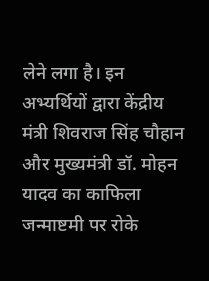लेने लगा है। इन अभ्यर्थियों द्वारा केंद्रीय मंत्री शिवराज सिंह चौहान और मुख्यमंत्री डॉ. मोहन यादव का काफिला जन्माष्टमी पर रोके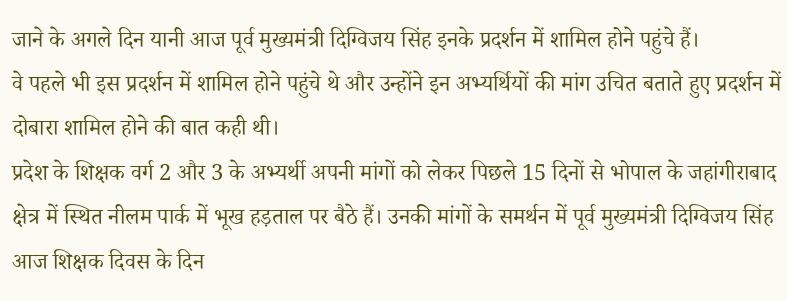जाने के अगले दिन यानी आज पूर्व मुख्यमंत्री दिग्विजय सिंह इनके प्रदर्शन में शामिल होने पहुंचे हैं।
वे पहले भी इस प्रदर्शन में शामिल होने पहुंचे थे और उन्होंने इन अभ्यर्थियों की मांग उचित बताते हुए प्रदर्शन में दोबारा शामिल होने की बात कही थी।
प्रदेश के शिक्षक वर्ग 2 और 3 के अभ्यर्थी अपनी मांगों को लेकर पिछले 15 दिनों से भोपाल के जहांगीराबाद क्षेत्र में स्थित नीलम पार्क में भूख हड़ताल पर बैठे हैं। उनकी मांगों के समर्थन में पूर्व मुख्यमंत्री दिग्विजय सिंह आज शिक्षक दिवस के दिन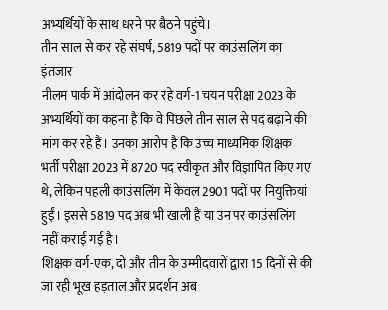अभ्यर्थियों के साथ धरने पर बैठने पहुंचे।
तीन साल से कर रहे संघर्ष, 5819 पदों पर काउंसलिंग का इंतजार
नीलम पार्क में आंदोलन कर रहे वर्ग-1 चयन परीक्षा 2023 के अभ्यर्थियों का कहना है कि वे पिछले तीन साल से पद बढ़ाने की मांग कर रहे हैं। उनका आरोप है कि उच्च माध्यमिक शिक्षक भर्ती परीक्षा 2023 में 8720 पद स्वीकृत और विज्ञापित किए गए थे, लेकिन पहली काउंसलिंग में केवल 2901 पदों पर नियुक्तियां हुईं। इससे 5819 पद अब भी खाली हैं या उन पर काउंसलिंग नहीं कराई गई है।
शिक्षक वर्ग-एक, दो और तीन के उम्मीदवारों द्वारा 15 दिनों से की जा रही भूख हड़ताल और प्रदर्शन अब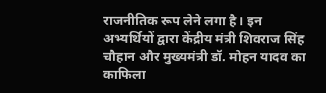राजनीतिक रूप लेने लगा है। इन अभ्यर्थियों द्वारा केंद्रीय मंत्री शिवराज सिंह चौहान और मुख्यमंत्री डॉ. मोहन यादव का काफिला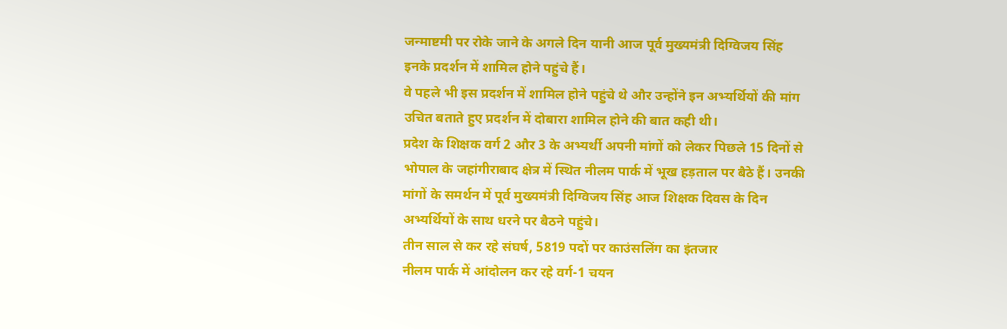जन्माष्टमी पर रोके जाने के अगले दिन यानी आज पूर्व मुख्यमंत्री दिग्विजय सिंह इनके प्रदर्शन में शामिल होने पहुंचे हैं।
वे पहले भी इस प्रदर्शन में शामिल होने पहुंचे थे और उन्होंने इन अभ्यर्थियों की मांग उचित बताते हुए प्रदर्शन में दोबारा शामिल होने की बात कही थी।
प्रदेश के शिक्षक वर्ग 2 और 3 के अभ्यर्थी अपनी मांगों को लेकर पिछले 15 दिनों से भोपाल के जहांगीराबाद क्षेत्र में स्थित नीलम पार्क में भूख हड़ताल पर बैठे हैं। उनकी मांगों के समर्थन में पूर्व मुख्यमंत्री दिग्विजय सिंह आज शिक्षक दिवस के दिन अभ्यर्थियों के साथ धरने पर बैठने पहुंचे।
तीन साल से कर रहे संघर्ष, 5819 पदों पर काउंसलिंग का इंतजार
नीलम पार्क में आंदोलन कर रहे वर्ग-1 चयन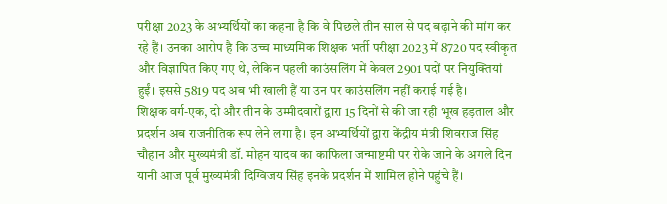परीक्षा 2023 के अभ्यर्थियों का कहना है कि वे पिछले तीन साल से पद बढ़ाने की मांग कर रहे हैं। उनका आरोप है कि उच्च माध्यमिक शिक्षक भर्ती परीक्षा 2023 में 8720 पद स्वीकृत और विज्ञापित किए गए थे, लेकिन पहली काउंसलिंग में केवल 2901 पदों पर नियुक्तियां हुईं। इससे 5819 पद अब भी खाली हैं या उन पर काउंसलिंग नहीं कराई गई है।
शिक्षक वर्ग-एक, दो और तीन के उम्मीदवारों द्वारा 15 दिनों से की जा रही भूख हड़ताल और प्रदर्शन अब राजनीतिक रूप लेने लगा है। इन अभ्यर्थियों द्वारा केंद्रीय मंत्री शिवराज सिंह चौहान और मुख्यमंत्री डॉ. मोहन यादव का काफिला जन्माष्टमी पर रोके जाने के अगले दिन यानी आज पूर्व मुख्यमंत्री दिग्विजय सिंह इनके प्रदर्शन में शामिल होने पहुंचे हैं।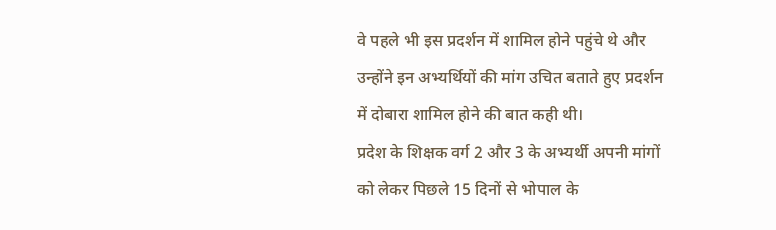वे पहले भी इस प्रदर्शन में शामिल होने पहुंचे थे और उन्होंने इन अभ्यर्थियों की मांग उचित बताते हुए प्रदर्शन में दोबारा शामिल होने की बात कही थी।
प्रदेश के शिक्षक वर्ग 2 और 3 के अभ्यर्थी अपनी मांगों को लेकर पिछले 15 दिनों से भोपाल के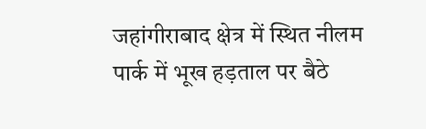जहांगीराबाद क्षेत्र में स्थित नीलम पार्क में भूख हड़ताल पर बैठे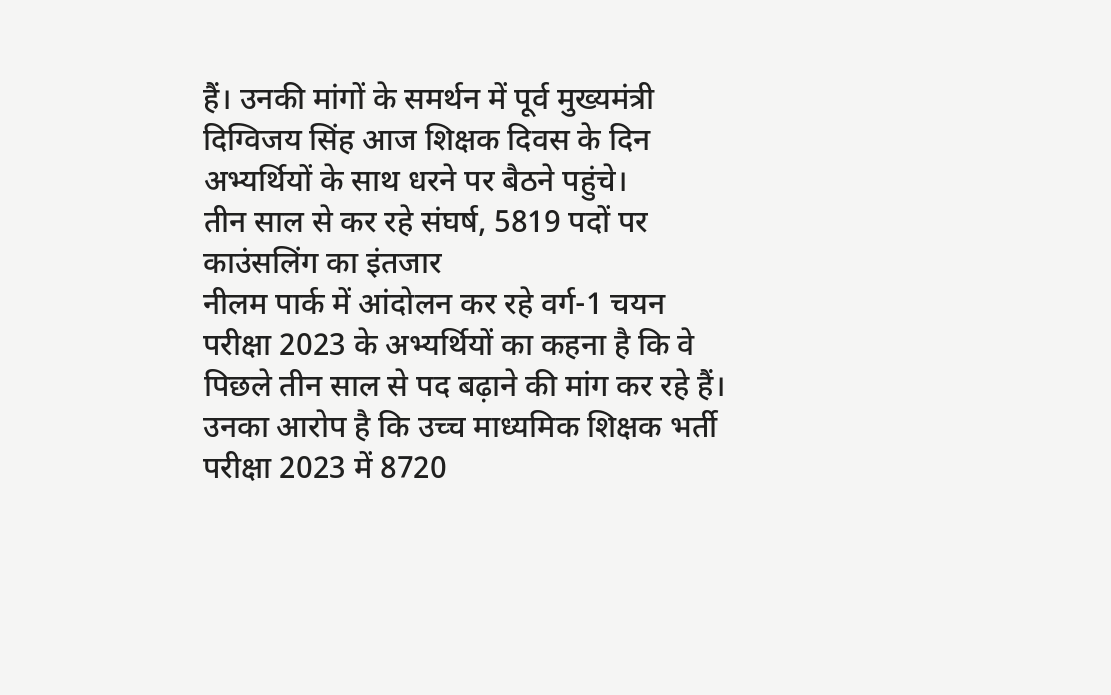हैं। उनकी मांगों के समर्थन में पूर्व मुख्यमंत्री दिग्विजय सिंह आज शिक्षक दिवस के दिन अभ्यर्थियों के साथ धरने पर बैठने पहुंचे।
तीन साल से कर रहे संघर्ष, 5819 पदों पर काउंसलिंग का इंतजार
नीलम पार्क में आंदोलन कर रहे वर्ग-1 चयन परीक्षा 2023 के अभ्यर्थियों का कहना है कि वे पिछले तीन साल से पद बढ़ाने की मांग कर रहे हैं। उनका आरोप है कि उच्च माध्यमिक शिक्षक भर्ती परीक्षा 2023 में 8720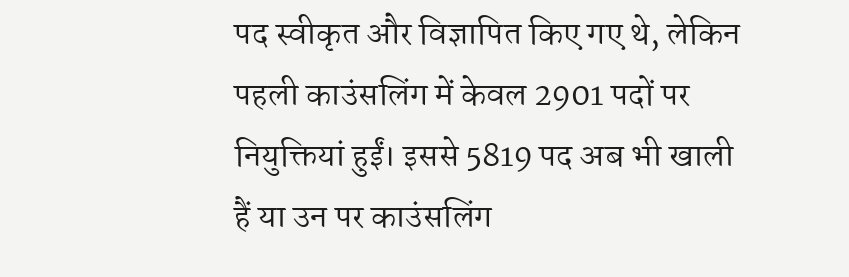पद स्वीकृत और विज्ञापित किए गए थे, लेकिन पहली काउंसलिंग में केवल 2901 पदों पर नियुक्तियां हुईं। इससे 5819 पद अब भी खाली हैं या उन पर काउंसलिंग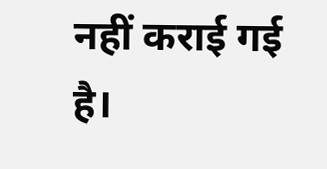नहीं कराई गई है।